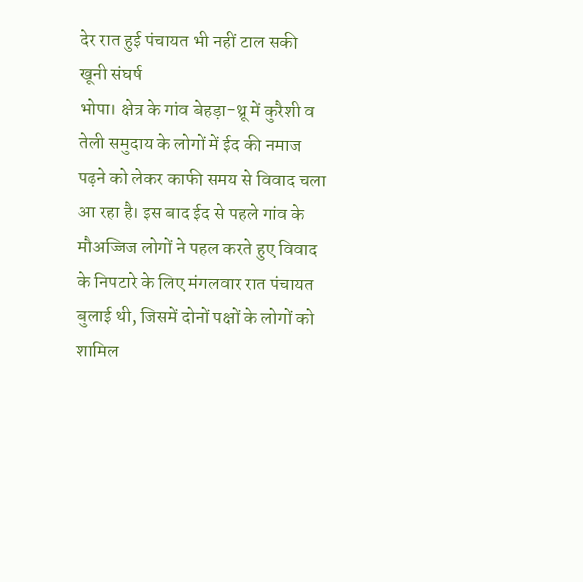देर रात हुई पंचायत भी नहीं टाल सकी खूनी संघर्ष
भोपा। क्षेत्र के गांव बेहड़ा-थ्रू में कुरैशी व तेली समुदाय के लोगों में ईद की नमाज पढ़ने को लेकर काफी समय से विवाद चला आ रहा है। इस बाद ईद से पहले गांव के मौअज्जिज लोगों ने पहल करते हुए विवाद के निपटारे के लिए मंगलवार रात पंचायत बुलाई थी, जिसमें दोनों पक्षों के लोगों को शामिल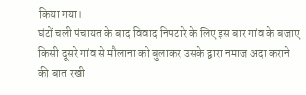किया गया।
घंटों चली पंचायत के बाद विवाद निपटारे के लिए इस बार गांव के बजाए किसी दूसरे गांव से मौलाना को बुलाकर उसके द्वारा नमाज अदा कराने की बात रखी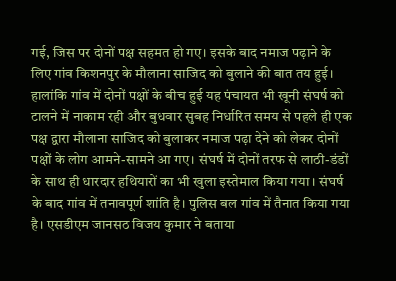गई, जिस पर दोनों पक्ष सहमत हो गए। इसके बाद नमाज पढ़ाने के लिए गांव किशनपुर के मौलाना साजिद को बुलाने की बात तय हुई। हालांकि गांव में दोनों पक्षों के बीच हुई यह पंचायत भी खूनी संघर्ष को टालने में नाकाम रही और बुधवार सुबह निर्धारित समय से पहले ही एक पक्ष द्वारा मौलाना साजिद को बुलाकर नमाज पढ़ा देने को लेकर दोनों पक्षों के लोग आमने-सामने आ गए। संघर्ष में दोनों तरफ से लाठी-डंडों के साथ ही धारदार हथियारों का भी खुला इस्तेमाल किया गया। संघर्ष के बाद गांव में तनावपूर्ण शांति है। पुलिस बल गांव में तैनात किया गया है। एसडीएम जानसठ विजय कुमार ने बताया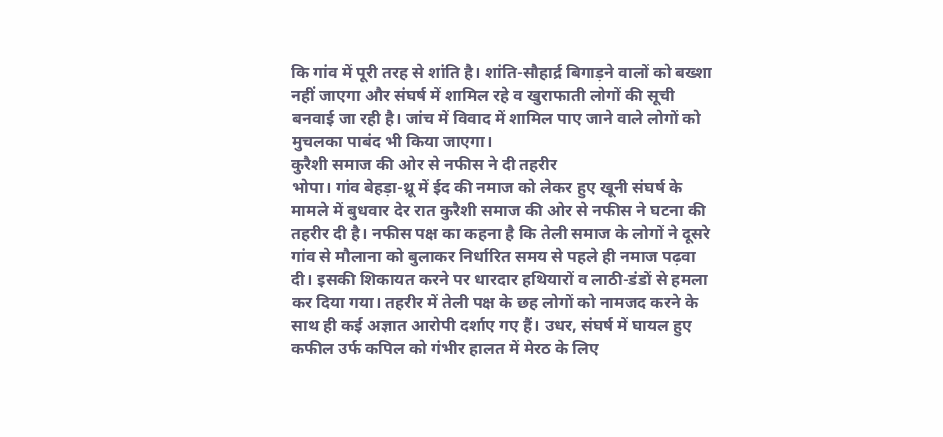कि गांव में पूरी तरह से शांति है। शांति-सौहार्द्र बिगाड़ने वालों को बख्शा नहीं जाएगा और संघर्ष में शामिल रहे व खुराफाती लोगों की सूची बनवाई जा रही है। जांच में विवाद में शामिल पाए जाने वाले लोगों को मुचलका पाबंद भी किया जाएगा।
कुरैशी समाज की ओर से नफीस ने दी तहरीर
भोपा। गांव बेहड़ा-थ्रू में ईद की नमाज को लेकर हुए खूनी संघर्ष के मामले में बुधवार देर रात कुरैशी समाज की ओर से नफीस ने घटना की तहरीर दी है। नफीस पक्ष का कहना है कि तेली समाज के लोगों ने दूसरे गांव से मौलाना को बुलाकर निर्धारित समय से पहले ही नमाज पढ़वा दी। इसकी शिकायत करने पर धारदार हथियारों व लाठी-डंडों से हमला कर दिया गया। तहरीर में तेली पक्ष के छह लोगों को नामजद करने के साथ ही कई अज्ञात आरोपी दर्शाए गए हैं। उधर, संघर्ष में घायल हुए कफील उर्फ कपिल को गंभीर हालत में मेरठ के लिए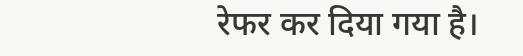रेफर कर दिया गया है।